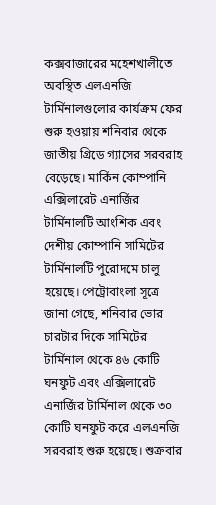কক্সবাজারের মহেশখালীতে অবস্থিত এলএনজি টার্মিনালগুলোর কার্যক্রম ফের শুরু হওয়ায় শনিবার থেকে জাতীয় গ্রিডে গ্যাসের সরবরাহ বেড়েছে। মার্কিন কোম্পানি এক্সিলারেট এনার্জির টার্মিনালটি আংশিক এবং দেশীয় কোম্পানি সামিটের টার্মিনালটি পুরোদমে চালু হয়েছে। পেট্রোবাংলা সূত্রে জানা গেছে, শনিবার ভোর চারটার দিকে সামিটের টার্মিনাল থেকে ৪৬ কোটি ঘনফুট এবং এক্সিলারেট এনার্জির টার্মিনাল থেকে ৩০ কোটি ঘনফুট করে এলএনজি সরবরাহ শুরু হয়েছে। শুক্রবার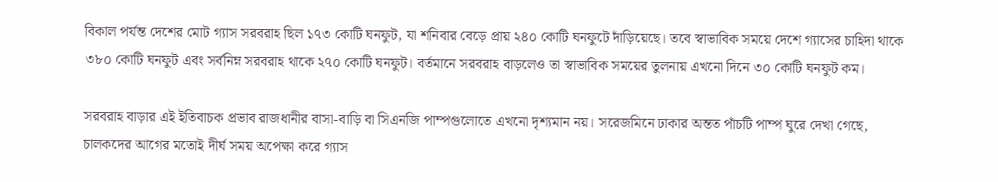বিকাল পর্যন্ত দেশের মোট গ্যাস সরবরাহ ছিল ১৭৩ কোটি ঘনফুট, যা শনিবার বেড়ে প্রায় ২৪০ কোটি ঘনফুটে দাঁড়িয়েছে। তবে স্বাভাবিক সময়ে দেশে গ্যাসের চাহিদা থাকে ৩৮০ কোটি ঘনফুট এবং সর্বনিম্ন সরবরাহ থাকে ২৭০ কোটি ঘনফুট। বর্তমানে সরবরাহ বাড়লেও তা স্বাভাবিক সময়ের তুলনায় এখনো দিনে ৩০ কোটি ঘনফুট কম।

সরবরাহ বাড়ার এই ইতিবাচক প্রভাব রাজধানীর বাসা-বাড়ি বা সিএনজি পাম্পগুলোতে এখনো দৃশ্যমান নয়। সরেজমিনে ঢাকার অন্তত পাঁচটি পাম্প ঘুরে দেখা গেছে, চালকদের আগের মতোই দীর্ঘ সময় অপেক্ষা করে গ্যাস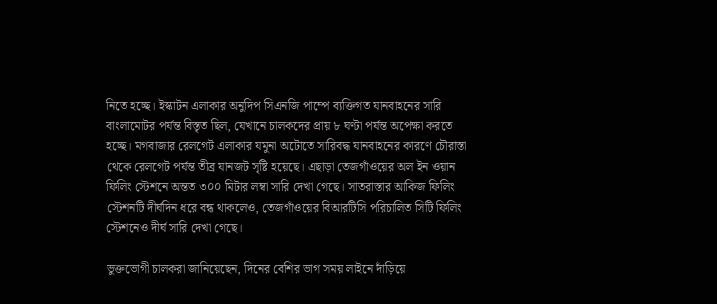নিতে হচ্ছে। ইস্কাটন এলাকার অনুদিপ সিএনজি পাম্পে ব্যক্তিগত যানবাহনের সারি বাংলামোটর পর্যন্ত বিস্তৃত ছিল, যেখানে চালকদের প্রায় ৮ ঘণ্টা পর্যন্ত অপেক্ষা করতে হচ্ছে। মগবাজার রেলগেট এলাকার যমুনা অটোতে সারিবদ্ধ যানবাহনের কারণে চৌরাস্তা থেকে রেলগেট পর্যন্ত তীব্র যানজট সৃষ্টি হয়েছে। এছাড়া তেজগাঁওয়ের অল ইন ওয়ান ফিলিং স্টেশনে অন্তত ৩০০ মিটার লম্বা সারি দেখা গেছে। সাতরাস্তার আকিজ ফিলিং স্টেশনটি দীর্ঘদিন ধরে বন্ধ থাকলেও, তেজগাঁওয়ের বিআরটিসি পরিচালিত সিটি ফিলিং স্টেশনেও দীর্ঘ সারি দেখা গেছে।

ভুক্তভোগী চালকরা জানিয়েছেন, দিনের বেশির ভাগ সময় লাইনে দাঁড়িয়ে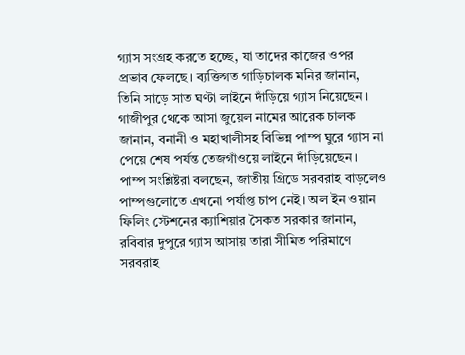গ্যাস সংগ্রহ করতে হচ্ছে, যা তাদের কাজের ওপর প্রভাব ফেলছে। ব্যক্তিগত গাড়িচালক মনির জানান, তিনি সাড়ে সাত ঘণ্টা লাইনে দাঁড়িয়ে গ্যাস নিয়েছেন। গাজীপুর থেকে আসা জুয়েল নামের আরেক চালক জানান, বনানী ও মহাখালীসহ বিভিন্ন পাম্প ঘুরে গ্যাস না পেয়ে শেষ পর্যন্ত তেজগাঁওয়ে লাইনে দাঁড়িয়েছেন। পাম্প সংশ্লিষ্টরা বলছেন, জাতীয় গ্রিডে সরবরাহ বাড়লেও পাম্পগুলোতে এখনো পর্যাপ্ত চাপ নেই। অল ইন ওয়ান ফিলিং স্টেশনের ক্যাশিয়ার সৈকত সরকার জানান, রবিবার দুপুরে গ্যাস আসায় তারা সীমিত পরিমাণে সরবরাহ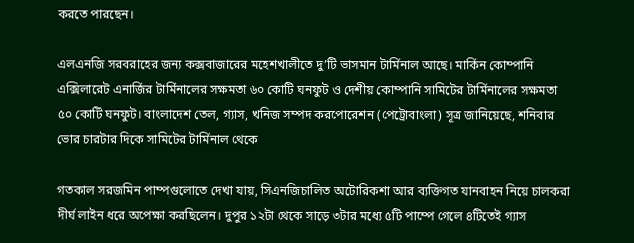করতে পারছেন।

এলএনজি সরবরাহের জন্য কক্সবাজারের মহেশখালীতে দু’টি ভাসমান টার্মিনাল আছে। মার্কিন কোম্পানি এক্সিলারেট এনার্জির টার্মিনালের সক্ষমতা ৬০ কোটি ঘনফুট ও দেশীয় কোম্পানি সামিটের টার্মিনালের সক্ষমতা ৫০ কোটি ঘনফুট। বাংলাদেশ তেল, গ্যাস, খনিজ সম্পদ করপোরেশন (পেট্রোবাংলা) সূত্র জানিয়েছে, শনিবার ভোর চারটার দিকে সামিটের টার্মিনাল থেকে

গতকাল সরজমিন পাম্পগুলোতে দেখা যায়, সিএনজিচালিত অটোরিকশা আর ব্যক্তিগত যানবাহন নিয়ে চালকরা দীর্ঘ লাইন ধরে অপেক্ষা করছিলেন। দুপুর ১২টা থেকে সাড়ে ৩টার মধ্যে ৫টি পাম্পে গেলে ৪টিতেই গ্যাস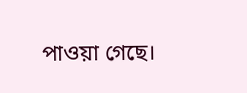পাওয়া গেছে।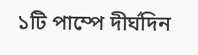১টি পাম্পে দীর্ঘদিন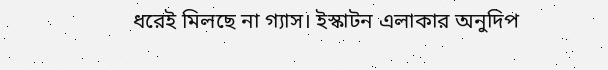ধরেই মিলছে না গ্যাস। ইস্কাটন এলাকার অনুদিপ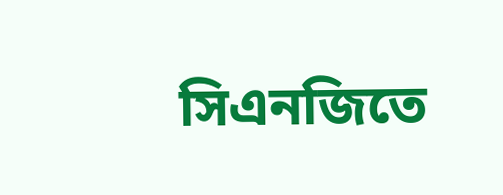সিএনজিতে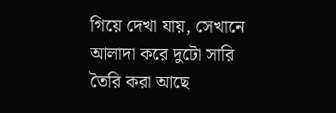গিয়ে দেখা যায়, সেখানে আলাদা করে দুটো সারি তৈরি করা আছে